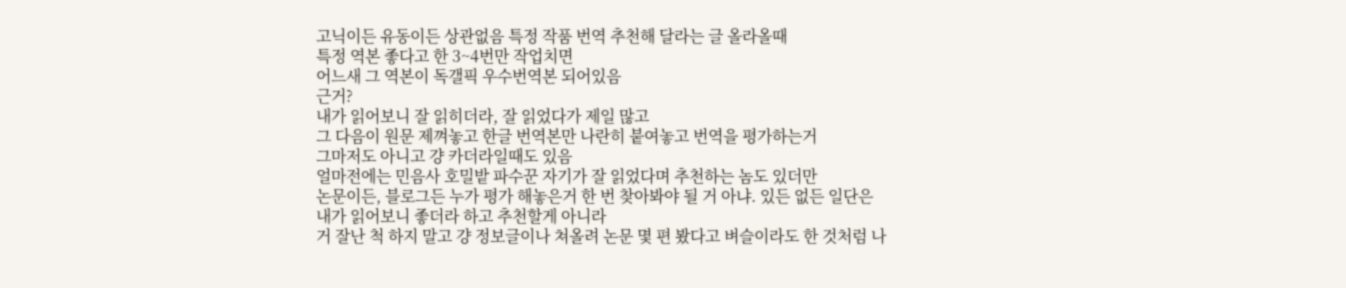고닉이든 유동이든 상관없음 특정 작품 번역 추천해 달라는 글 올라올때
특정 역본 좋다고 한 3~4번만 작업치면
어느새 그 역본이 독갤픽 우수번역본 되어있음
근거?
내가 읽어보니 잘 읽히더라, 잘 읽었다가 제일 많고
그 다음이 원문 제껴놓고 한글 번역본만 나란히 붙여놓고 번역을 평가하는거
그마저도 아니고 걍 카더라일때도 있음
얼마전에는 민음사 호밀밭 파수꾼 자기가 잘 읽었다며 추천하는 놈도 있더만
논문이든, 블로그든 누가 평가 해놓은거 한 번 찾아봐야 될 거 아냐. 있든 없든 일단은
내가 읽어보니 좋더라 하고 추천할게 아니라
거 잘난 척 하지 말고 걍 정보글이나 쳐올려 논문 몇 편 봤다고 벼슬이라도 한 것처럼 나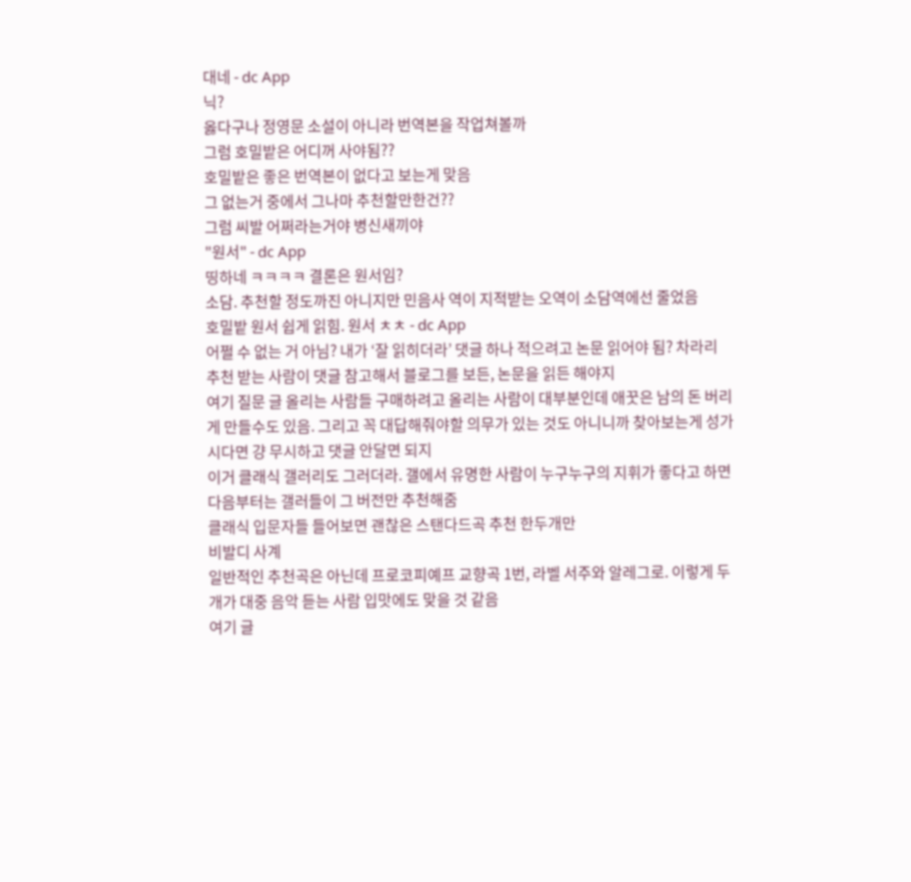대네 - dc App
닉?
옳다구나 정영문 소설이 아니라 번역본을 작업쳐볼까
그럼 호밀밭은 어디꺼 사야됨??
호밀밭은 좋은 번역본이 없다고 보는게 맞음
그 없는거 중에서 그나마 추천할만한건??
그럼 씨발 어쩌라는거야 병신새끼야
"원서" - dc App
띵하네 ㅋㅋㅋㅋ 결론은 원서임?
소담. 추천할 정도까진 아니지만 민음사 역이 지적받는 오역이 소담역에선 줄었음
호밀밭 원서 쉽게 읽힘. 원서 ㅊㅊ - dc App
어쩔 수 없는 거 아님? 내가 ‘잘 읽히더라’ 댓글 하나 적으려고 논문 읽어야 됨? 차라리 추천 받는 사람이 댓글 참고해서 블로그를 보든, 논문을 읽든 해야지
여기 질문 글 올리는 사람들 구매하려고 올리는 사람이 대부분인데 애꿋은 남의 돈 버리게 만들수도 있음. 그리고 꼭 대답해줘야할 의무가 있는 것도 아니니까 찾아보는게 성가시다면 걍 무시하고 댓글 안달면 되지
이거 클래식 갤러리도 그러더라. 갤에서 유명한 사람이 누구누구의 지휘가 좋다고 하면 다음부터는 갤러들이 그 버전만 추천해줌
클래식 입문자들 들어보면 괜찮은 스탠다드곡 추천 한두개만
비발디 사계
일반적인 추천곡은 아닌데 프로코피예프 교향곡 1번, 라벨 서주와 알레그로. 이렇게 두개가 대중 음악 듣는 사람 입맛에도 맞을 것 같음
여기 글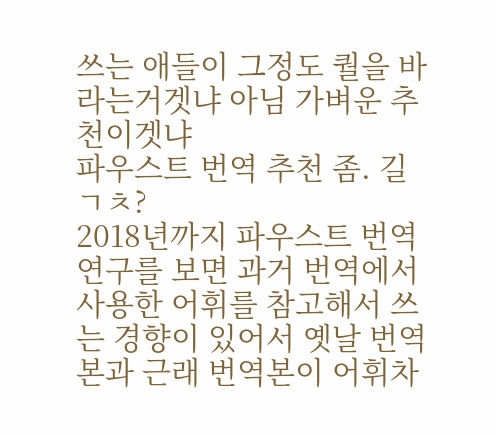쓰는 애들이 그정도 퀄을 바라는거겟냐 아님 가벼운 추천이겟냐
파우스트 번역 추천 좀. 길 ㄱㅊ?
2018년까지 파우스트 번역 연구를 보면 과거 번역에서 사용한 어휘를 참고해서 쓰는 경향이 있어서 옛날 번역본과 근래 번역본이 어휘차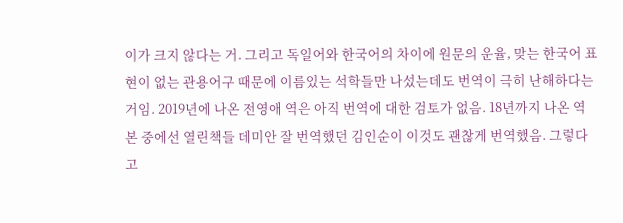이가 크지 않다는 거. 그리고 독일어와 한국어의 차이에 원문의 운율, 맞는 한국어 표현이 없는 관용어구 때문에 이름있는 석학들만 나섰는데도 번역이 극히 난해하다는거임. 2019년에 나온 전영애 역은 아직 번역에 대한 검토가 없음. 18년까지 나온 역본 중에선 열린책들 데미안 잘 번역했던 김인순이 이것도 괜찮게 번역했음. 그렇다고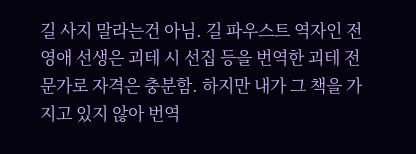길 사지 말라는건 아님. 길 파우스트 역자인 전영애 선생은 괴테 시 선집 등을 번역한 괴테 전문가로 자격은 충분함. 하지만 내가 그 책을 가지고 있지 않아 번역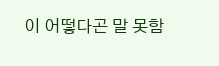이 어떻다곤 말 못함